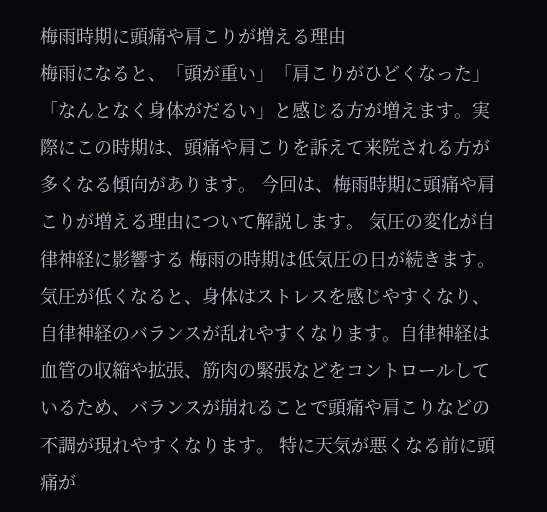梅雨時期に頭痛や肩こりが増える理由
梅雨になると、「頭が重い」「肩こりがひどくなった」「なんとなく身体がだるい」と感じる方が増えます。実際にこの時期は、頭痛や肩こりを訴えて来院される方が多くなる傾向があります。 今回は、梅雨時期に頭痛や肩こりが増える理由について解説します。 気圧の変化が自律神経に影響する 梅雨の時期は低気圧の日が続きます。 気圧が低くなると、身体はストレスを感じやすくなり、自律神経のバランスが乱れやすくなります。自律神経は血管の収縮や拡張、筋肉の緊張などをコントロールしているため、バランスが崩れることで頭痛や肩こりなどの不調が現れやすくなります。 特に天気が悪くなる前に頭痛が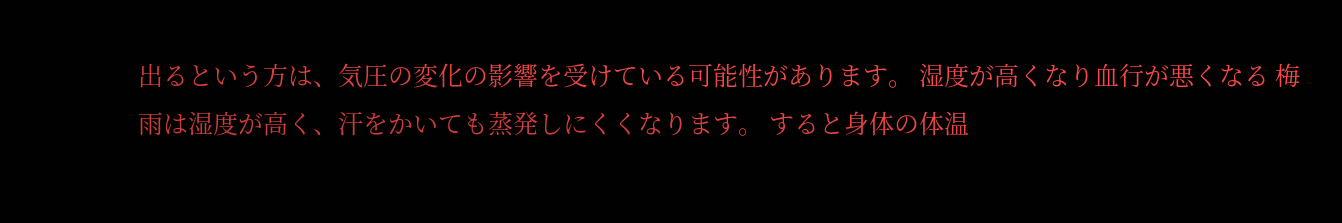出るという方は、気圧の変化の影響を受けている可能性があります。 湿度が高くなり血行が悪くなる 梅雨は湿度が高く、汗をかいても蒸発しにくくなります。 すると身体の体温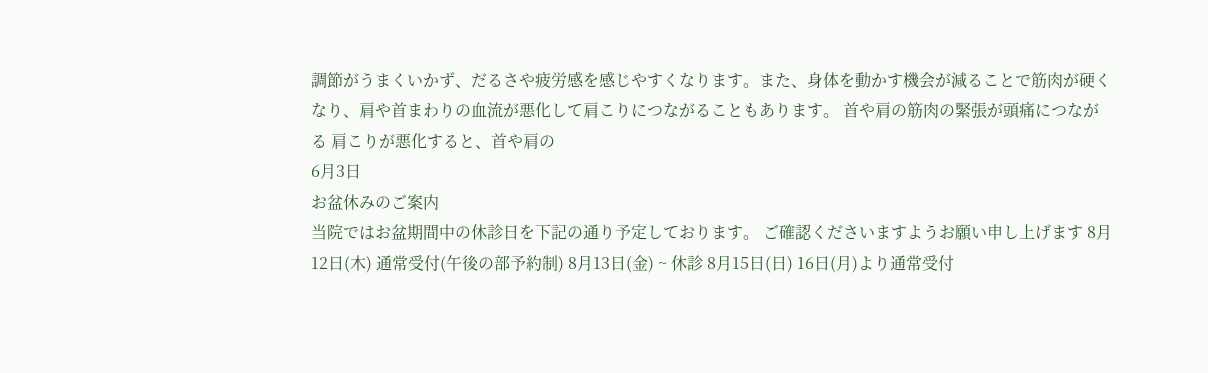調節がうまくいかず、だるさや疲労感を感じやすくなります。また、身体を動かす機会が減ることで筋肉が硬くなり、肩や首まわりの血流が悪化して肩こりにつながることもあります。 首や肩の筋肉の緊張が頭痛につながる 肩こりが悪化すると、首や肩の
6月3日
お盆休みのご案内
当院ではお盆期間中の休診日を下記の通り予定しております。 ご確認くださいますようお願い申し上げます 8月12日(木) 通常受付(午後の部予約制) 8月13日(金) ~ 休診 8月15日(日) 16日(月)より通常受付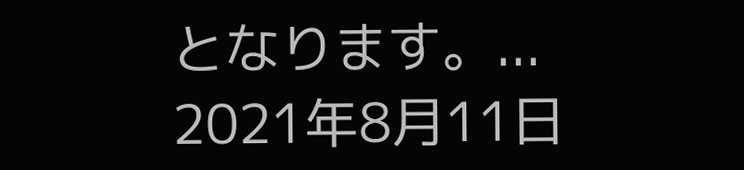となります。...
2021年8月11日